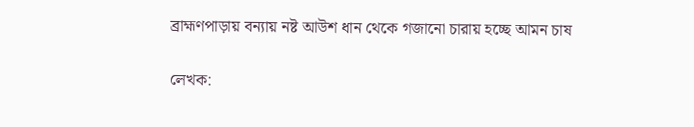ব্রাহ্মণপাড়ায় বন্যায় নষ্ট আউশ ধান থেকে গজানো চারায় হচ্ছে আমন চাষ

লেখক: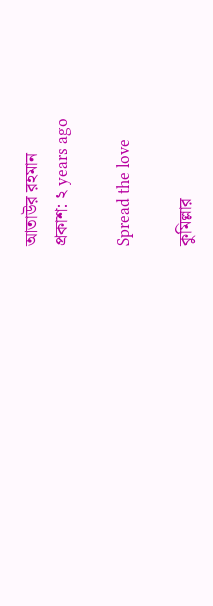আতাউর রহমান
প্রকাশ: ২ years ago

Spread the love

কুমিল্লার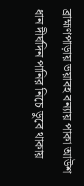ব্রাহ্মণপাড়ায় ভয়াবহ বন্যায় পাকা আউশ ধান দীর্ঘদিন পানির নিচে ডুবে থাকায়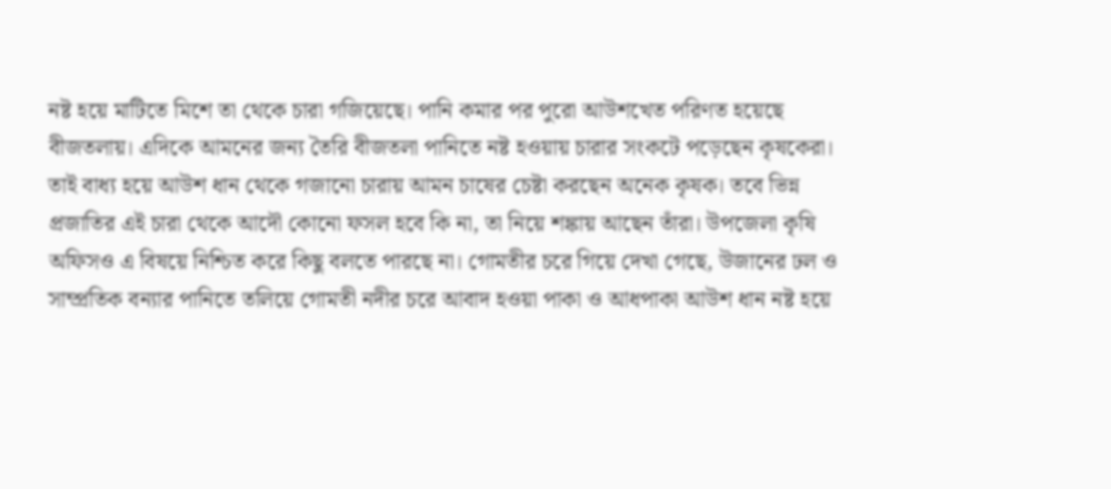নষ্ট হয়ে মাটিতে মিশে তা থেকে চারা গজিয়েছে। পানি কমার পর পুরো আউশখেত পরিণত হয়েছে বীজতলায়। এদিকে আমনের জন্য তৈরি বীজতলা পানিতে নষ্ট হওয়ায় চারার সংকটে পড়েছেন কৃষকেরা। তাই বাধ্য হয়ে আউশ ধান থেকে গজানো চারায় আমন চাষের চেষ্টা করছেন অনেক কৃষক। তবে ভিন্ন প্রজাতির এই চারা থেকে আদৌ কোনো ফসল হবে কি না, তা নিয়ে শঙ্কায় আছেন তাঁরা। উপজেলা কৃষি অফিসও এ বিষয়ে নিশ্চিত করে কিছু বলতে পারছে না। গোমতীর চরে গিয়ে দেখা গেছে, উজানের ঢল ও সাম্প্রতিক বন্যার পানিতে তলিয়ে গোমতী নদীর চরে আবাদ হওয়া পাকা ও আধপাকা আউশ ধান নষ্ট হয়ে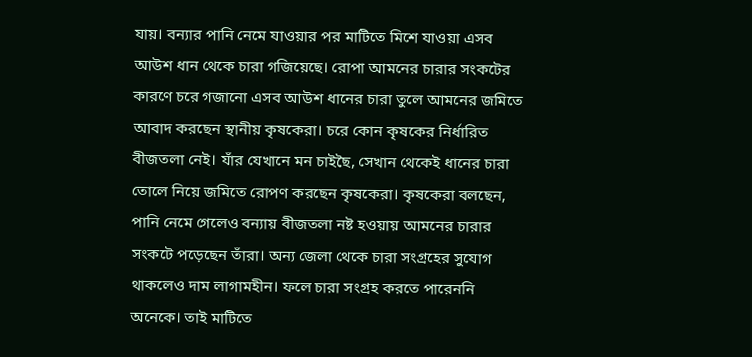যায়। বন্যার পানি নেমে যাওয়ার পর মাটিতে মিশে যাওয়া এসব আউশ ধান থেকে চারা গজিয়েছে। রোপা আমনের চারার সংকটের কারণে চরে গজানো এসব আউশ ধানের চারা তুলে আমনের জমিতে আবাদ করছেন স্থানীয় কৃষকেরা। চরে কোন কৃষকের নির্ধারিত বীজতলা নেই। যাঁর যেখানে মন চাইছৈ, সেখান থেকেই ধানের চারা তোলে নিয়ে জমিতে রোপণ করছেন কৃষকেরা। কৃষকেরা বলছেন, পানি নেমে গেলেও বন্যায় বীজতলা নষ্ট হওয়ায় আমনের চারার সংকটে পড়েছেন তাঁরা। অন্য জেলা থেকে চারা সংগ্রহের সুযোগ থাকলেও দাম লাগামহীন। ফলে চারা সংগ্রহ করতে পারেননি অনেকে। তাই মাটিতে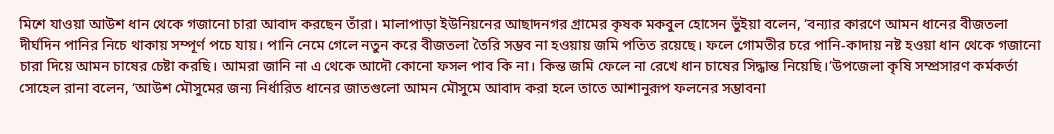মিশে যাওয়া আউশ ধান থেকে গজানো চারা আবাদ করছেন তাঁরা। মালাপাড়া ইউনিয়নের আছাদনগর গ্রামের কৃষক মকবুল হোসেন ভুঁইয়া বলেন, ‘বন্যার কারণে আমন ধানের বীজতলা দীর্ঘদিন পানির নিচে থাকায় সম্পূর্ণ পচে যায়। পানি নেমে গেলে নতুন করে বীজতলা তৈরি সম্ভব না হওয়ায় জমি পতিত রয়েছে। ফলে গোমতীর চরে পানি-কাদায় নষ্ট হওয়া ধান থেকে গজানো চারা দিয়ে আমন চাষের চেষ্টা করছি। আমরা জানি না এ থেকে আদৌ কোনো ফসল পাব কি না। কিন্ত জমি ফেলে না রেখে ধান চাষের সিদ্ধান্ত নিয়েছি।’উপজেলা কৃষি সম্প্রসারণ কর্মকর্তা সোহেল রানা বলেন, ‘আউশ মৌসুমের জন্য নির্ধারিত ধানের জাতগুলো আমন মৌসুমে আবাদ করা হলে তাতে আশানুরূপ ফলনের সম্ভাবনা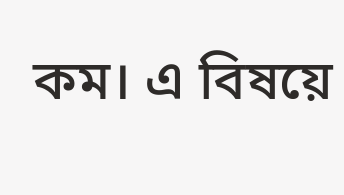কম। এ বিষয়ে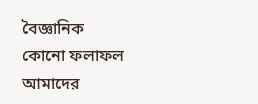বৈজ্ঞানিক কোনো ফলাফল আমাদের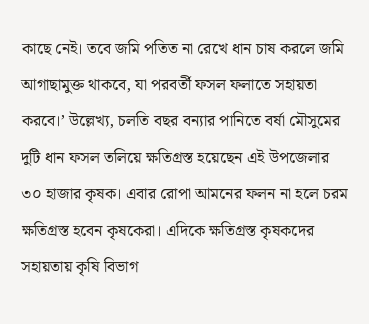কাছে নেই। তবে জমি পতিত না রেখে ধান চাষ করলে জমি আগাছামুক্ত থাকবে, যা পরবর্তী ফসল ফলাতে সহায়তা করবে।’ উল্লেখ্য, চলতি বছর বন্যার পানিতে বর্ষা মৌসুমের দুটি ধান ফসল তলিয়ে ক্ষতিগ্রস্ত হয়েছেন এই উপজেলার ৩০ হাজার কৃষক। এবার রোপা আমনের ফলন না হলে চরম ক্ষতিগ্রস্ত হবেন কৃষকেরা। এদিকে ক্ষতিগ্রস্ত কৃষকদের সহায়তায় কৃষি বিভাগ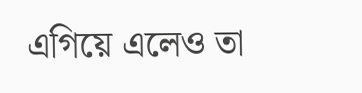এগিয়ে এলেও তা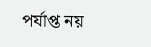পর্যাপ্ত নয়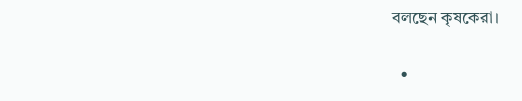বলছেন কৃষকেরা।

  •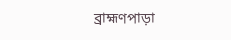ব্রাহ্মণপাড়া